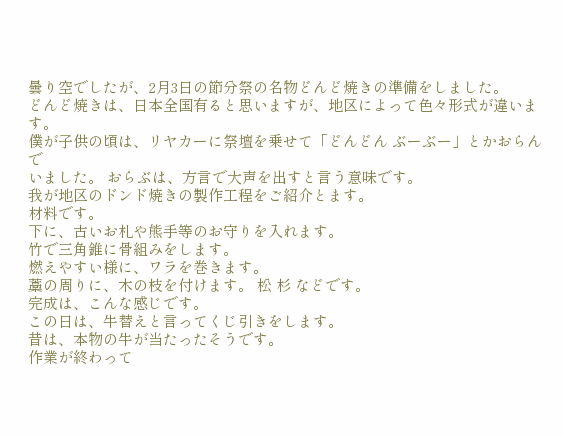曇り空でしたが、2月3日の節分祭の名物どんど焼きの準備をしました。
どんど焼きは、日本全国有ると思いますが、地区によって色々形式が違います。
僕が子供の頃は、リヤカーに祭壇を乗せて「どんどん ぶーぶー」とかおらんで
いました。 おらぶは、方言で大声を出すと言う意味です。
我が地区のドンド焼きの製作工程をご紹介とます。
材料です。
下に、古いお札や熊手等のお守りを入れます。
竹で三角錐に骨組みをします。
燃えやすい様に、ワラを巻きます。
藁の周りに、木の枝を付けます。 松 杉 などです。
完成は、こんな感じです。
この日は、牛替えと言ってくじ引きをします。
昔は、本物の牛が当たったそうです。
作業が終わって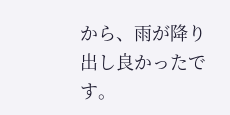から、雨が降り出し良かったです。